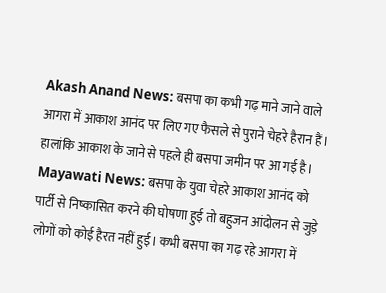Akash Anand News: बसपा का कभी गढ़ माने जाने वाले आगरा में आकाश आनंद पर लिए गए फैसले से पुराने चेहरे हैरान हैं। हालांकि आकाश के जाने से पहले ही बसपा जमीन पर आ गई है।
Mayawati News: बसपा के युवा चेहरे आकाश आनंद को पार्टी से निष्कासित करने की घोषणा हुई तो बहुजन आंदोलन से जुड़े लोगों को कोई हैरत नहीं हुई। कभी बसपा का गढ़ रहे आगरा में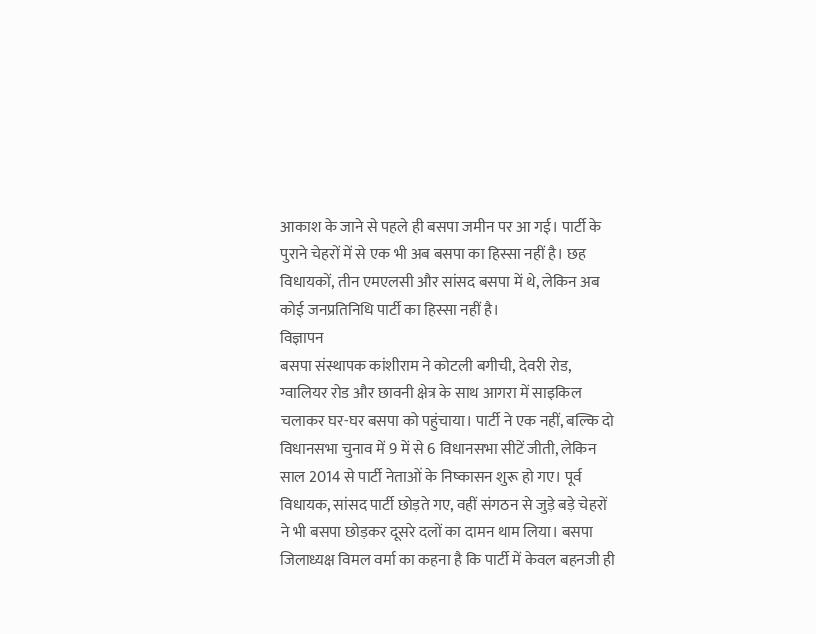आकाश के जाने से पहले ही बसपा जमीन पर आ गई। पार्टी के पुराने चेहरों में से एक भी अब बसपा का हिस्सा नहीं है। छह विधायकों, तीन एमएलसी और सांसद बसपा में थे, लेकिन अब कोई जनप्रतिनिधि पार्टी का हिस्सा नहीं है।
विज्ञापन
बसपा संस्थापक कांशीराम ने कोटली बगीची, देवरी रोड, ग्वालियर रोड और छावनी क्षेत्र के साथ आगरा में साइकिल चलाकर घर-घर बसपा को पहुंचाया। पार्टी ने एक नहीं, बल्कि दो विधानसभा चुनाव में 9 में से 6 विधानसभा सीटें जीती, लेकिन साल 2014 से पार्टी नेताओं के निष्कासन शुरू हो गए। पूर्व विधायक, सांसद पार्टी छोड़ते गए, वहीं संगठन से जुड़े बड़े चेहरों ने भी बसपा छोड़कर दूसरे दलों का दामन थाम लिया। बसपा जिलाध्यक्ष विमल वर्मा का कहना है कि पार्टी में केवल बहनजी ही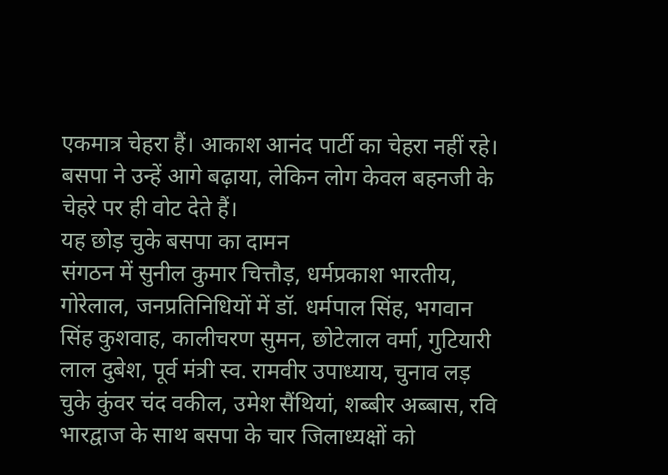एकमात्र चेहरा हैं। आकाश आनंद पार्टी का चेहरा नहीं रहे। बसपा ने उन्हें आगे बढ़ाया, लेकिन लोग केवल बहनजी के चेहरे पर ही वोट देते हैं।
यह छोड़ चुके बसपा का दामन
संगठन में सुनील कुमार चित्तौड़, धर्मप्रकाश भारतीय, गोरेलाल, जनप्रतिनिधियों में डॉ. धर्मपाल सिंह, भगवान सिंह कुशवाह, कालीचरण सुमन, छोटेलाल वर्मा, गुटियारी लाल दुबेश, पूर्व मंत्री स्व. रामवीर उपाध्याय, चुनाव लड़ चुके कुंवर चंद वकील, उमेश सैंथियां, शब्बीर अब्बास, रवि भारद्वाज के साथ बसपा के चार जिलाध्यक्षों को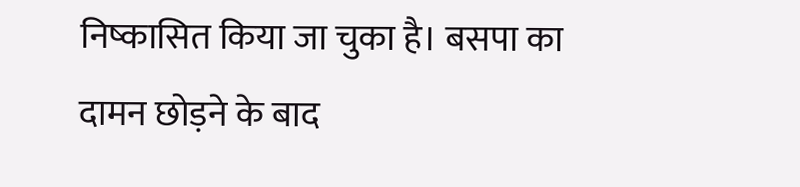निष्कासित किया जा चुका है। बसपा का दामन छोड़ने के बाद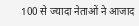100 से ज्यादा नेताओं ने आजाद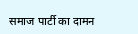समाज पार्टी का दामन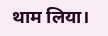थाम लिया।